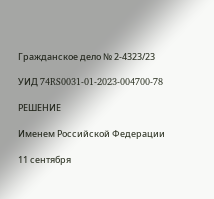Гражданское дело № 2-4323/23

УИД 74RS0031-01-2023-004700-78

РЕШЕНИЕ

Именем Российской Федерации

11 сентября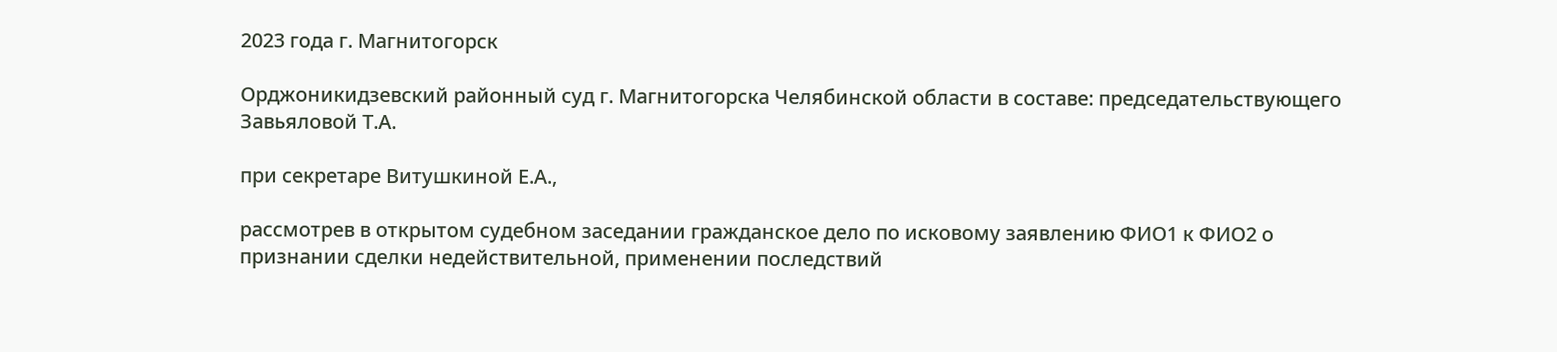2023 года г. Магнитогорск

Орджоникидзевский районный суд г. Магнитогорска Челябинской области в составе: председательствующего Завьяловой Т.А.

при секретаре Витушкиной Е.А.,

рассмотрев в открытом судебном заседании гражданское дело по исковому заявлению ФИО1 к ФИО2 о признании сделки недействительной, применении последствий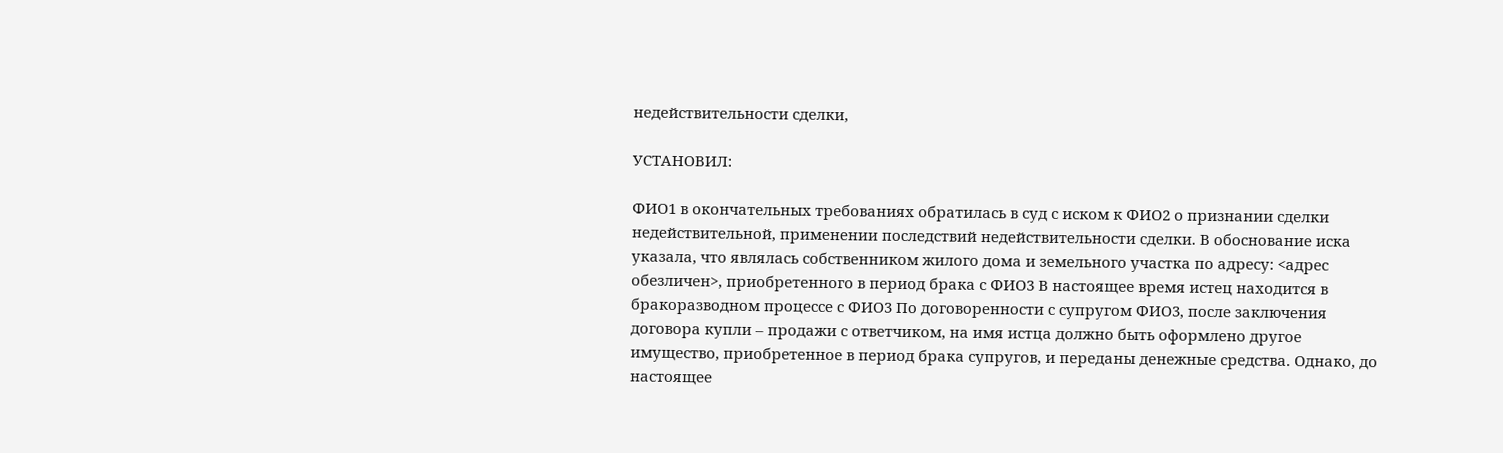недействительности сделки,

УСТАНОВИЛ:

ФИО1 в окончательных требованиях обратилась в суд с иском к ФИО2 о признании сделки недействительной, применении последствий недействительности сделки. В обоснование иска указала, что являлась собственником жилого дома и земельного участка по адресу: <адрес обезличен>, приобретенного в период брака с ФИО3 В настоящее время истец находится в бракоразводном процессе с ФИО3 По договоренности с супругом ФИО3, после заключения договора купли – продажи с ответчиком, на имя истца должно быть оформлено другое имущество, приобретенное в период брака супругов, и переданы денежные средства. Однако, до настоящее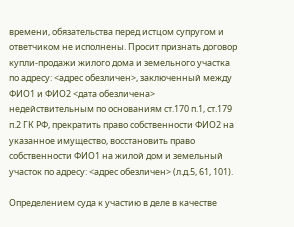времени, обязательства перед истцом супругом и ответчиком не исполнены. Просит признать договор купли-продажи жилого дома и земельного участка по адресу: <адрес обезличен>, заключенный между ФИО1 и ФИО2 <дата обезличена> недействительным по основаниям ст.170 п.1, ст.179 п.2 ГК РФ, прекратить право собственности ФИО2 на указанное имущество, восстановить право собственности ФИО1 на жилой дом и земельный участок по адресу: <адрес обезличен> (л.д.5, 61, 101).

Определением суда к участию в деле в качестве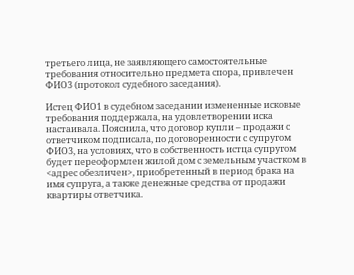третьего лица, не заявляющего самостоятельные требования относительно предмета спора, привлечен ФИО3 (протокол судебного заседания).

Истец ФИО1 в судебном заседании измененные исковые требования поддержала, на удовлетворении иска настаивала. Пояснила, что договор купли – продажи с ответчиком подписала, по договоренности с супругом ФИО3, на условиях, что в собственность истца супругом будет переоформлен жилой дом с земельным участком в <адрес обезличен>, приобретенный в период брака на имя супруга, а также денежные средства от продажи квартиры ответчика.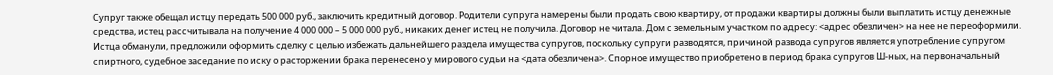Супруг также обещал истцу передать 500 000 руб., заключить кредитный договор. Родители супруга намерены были продать свою квартиру, от продажи квартиры должны были выплатить истцу денежные средства, истец рассчитывала на получение 4 000 000 – 5 000 000 руб., никаких денег истец не получила. Договор не читала. Дом с земельным участком по адресу: <адрес обезличен> на нее не переоформили. Истца обманули, предложили оформить сделку с целью избежать дальнейшего раздела имущества супругов, поскольку супруги разводятся, причиной развода супругов является употребление супругом спиртного, судебное заседание по иску о расторжении брака перенесено у мирового судьи на <дата обезличена>. Спорное имущество приобретено в период брака супругов Ш-ных, на первоначальный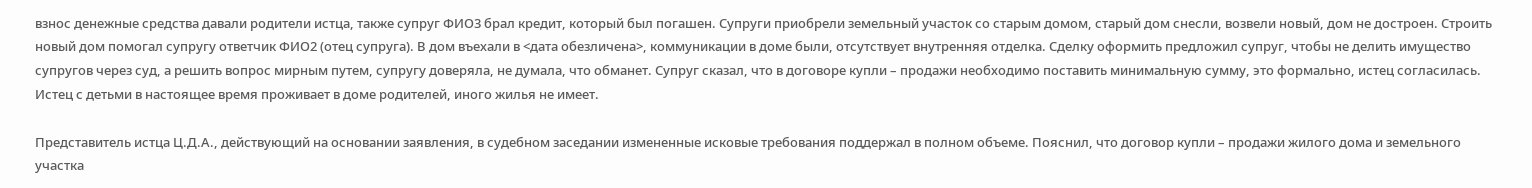взнос денежные средства давали родители истца, также супруг ФИО3 брал кредит, который был погашен. Супруги приобрели земельный участок со старым домом, старый дом снесли, возвели новый, дом не достроен. Строить новый дом помогал супругу ответчик ФИО2 (отец супруга). В дом въехали в <дата обезличена>, коммуникации в доме были, отсутствует внутренняя отделка. Сделку оформить предложил супруг, чтобы не делить имущество супругов через суд, а решить вопрос мирным путем, супругу доверяла, не думала, что обманет. Супруг сказал, что в договоре купли – продажи необходимо поставить минимальную сумму, это формально, истец согласилась. Истец с детьми в настоящее время проживает в доме родителей, иного жилья не имеет.

Представитель истца Ц.Д.А., действующий на основании заявления, в судебном заседании измененные исковые требования поддержал в полном объеме. Пояснил, что договор купли – продажи жилого дома и земельного участка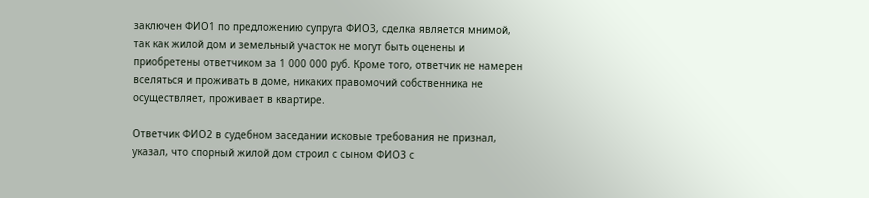заключен ФИО1 по предложению супруга ФИО3, сделка является мнимой, так как жилой дом и земельный участок не могут быть оценены и приобретены ответчиком за 1 000 000 руб. Кроме того, ответчик не намерен вселяться и проживать в доме, никаких правомочий собственника не осуществляет, проживает в квартире.

Ответчик ФИО2 в судебном заседании исковые требования не признал, указал, что спорный жилой дом строил с сыном ФИО3 с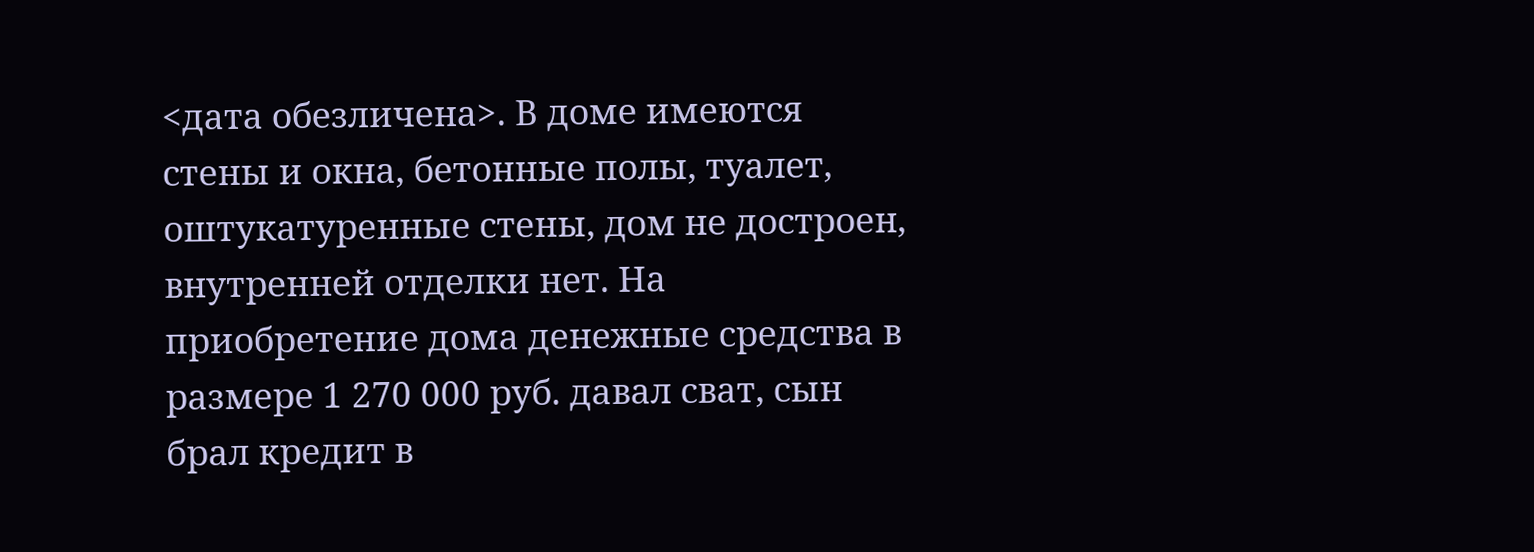<дата обезличена>. В доме имеются стены и окна, бетонные полы, туалет, оштукатуренные стены, дом не достроен, внутренней отделки нет. На приобретение дома денежные средства в размере 1 270 000 руб. давал сват, сын брал кредит в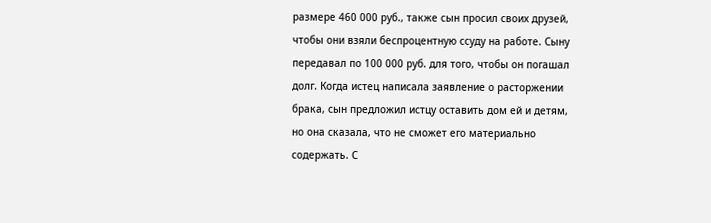размере 460 000 руб., также сын просил своих друзей, чтобы они взяли беспроцентную ссуду на работе. Сыну передавал по 100 000 руб. для того, чтобы он погашал долг. Когда истец написала заявление о расторжении брака, сын предложил истцу оставить дом ей и детям, но она сказала, что не сможет его материально содержать. С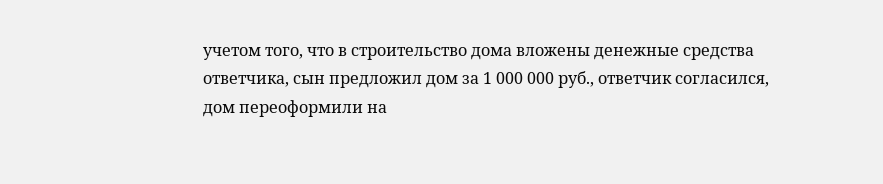учетом того, что в строительство дома вложены денежные средства ответчика, сын предложил дом за 1 000 000 руб., ответчик согласился, дом переоформили на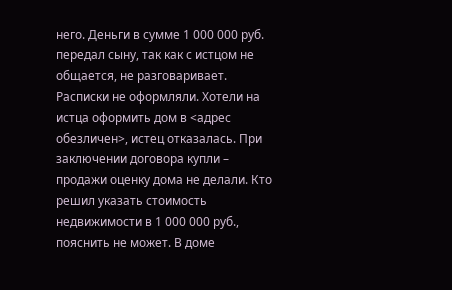него. Деньги в сумме 1 000 000 руб. передал сыну, так как с истцом не общается, не разговаривает. Расписки не оформляли. Хотели на истца оформить дом в <адрес обезличен>, истец отказалась. При заключении договора купли – продажи оценку дома не делали. Кто решил указать стоимость недвижимости в 1 000 000 руб., пояснить не может. В доме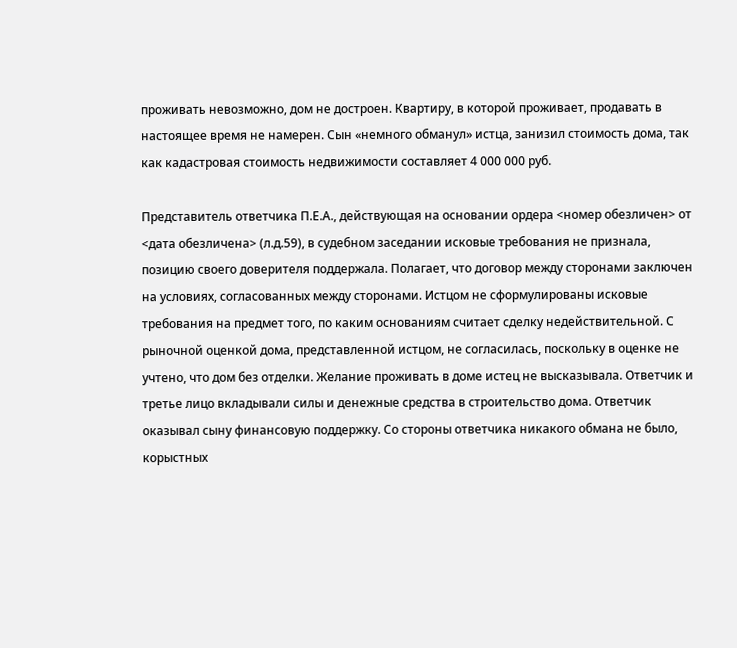проживать невозможно, дом не достроен. Квартиру, в которой проживает, продавать в настоящее время не намерен. Сын «немного обманул» истца, занизил стоимость дома, так как кадастровая стоимость недвижимости составляет 4 000 000 руб.

Представитель ответчика П.Е.А., действующая на основании ордера <номер обезличен> от <дата обезличена> (л.д.59), в судебном заседании исковые требования не признала, позицию своего доверителя поддержала. Полагает, что договор между сторонами заключен на условиях, согласованных между сторонами. Истцом не сформулированы исковые требования на предмет того, по каким основаниям считает сделку недействительной. С рыночной оценкой дома, представленной истцом, не согласилась, поскольку в оценке не учтено, что дом без отделки. Желание проживать в доме истец не высказывала. Ответчик и третье лицо вкладывали силы и денежные средства в строительство дома. Ответчик оказывал сыну финансовую поддержку. Со стороны ответчика никакого обмана не было, корыстных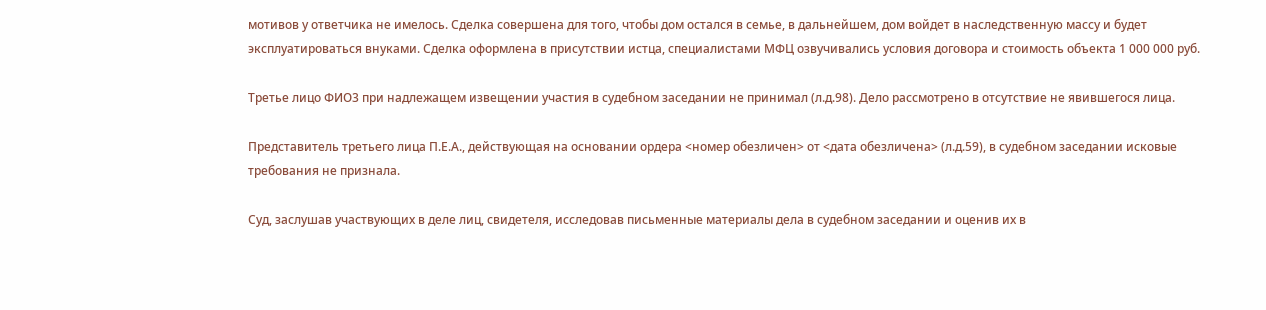мотивов у ответчика не имелось. Сделка совершена для того, чтобы дом остался в семье, в дальнейшем, дом войдет в наследственную массу и будет эксплуатироваться внуками. Сделка оформлена в присутствии истца, специалистами МФЦ озвучивались условия договора и стоимость объекта 1 000 000 руб.

Третье лицо ФИО3 при надлежащем извещении участия в судебном заседании не принимал (л.д.98). Дело рассмотрено в отсутствие не явившегося лица.

Представитель третьего лица П.Е.А., действующая на основании ордера <номер обезличен> от <дата обезличена> (л.д.59), в судебном заседании исковые требования не признала.

Суд, заслушав участвующих в деле лиц, свидетеля, исследовав письменные материалы дела в судебном заседании и оценив их в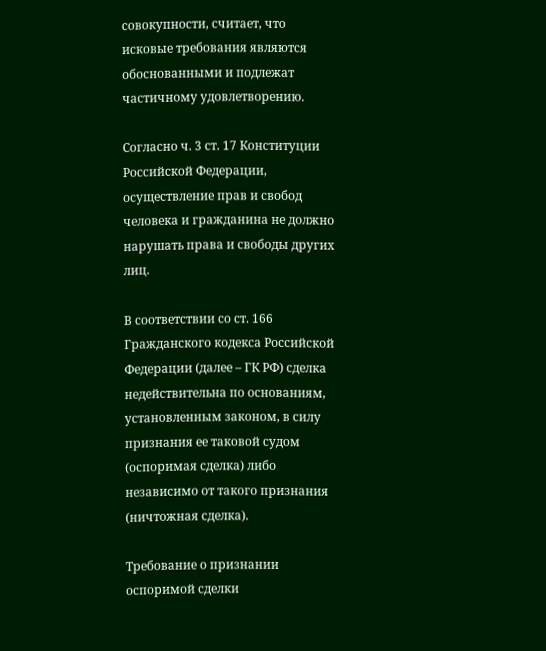совокупности, считает, что исковые требования являются обоснованными и подлежат частичному удовлетворению.

Согласно ч. 3 ст. 17 Конституции Российской Федерации, осуществление прав и свобод человека и гражданина не должно нарушать права и свободы других лиц.

В соответствии со ст. 166 Гражданского кодекса Российской Федерации (далее – ГК РФ) сделка недействительна по основаниям, установленным законом, в силу признания ее таковой судом (оспоримая сделка) либо независимо от такого признания (ничтожная сделка).

Требование о признании оспоримой сделки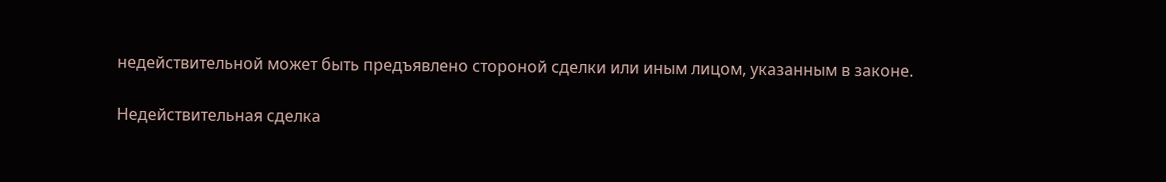недействительной может быть предъявлено стороной сделки или иным лицом, указанным в законе.

Недействительная сделка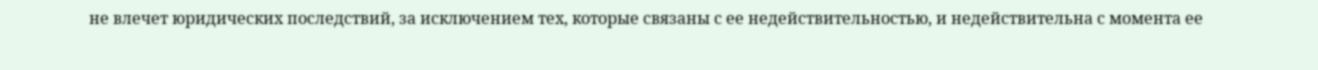не влечет юридических последствий, за исключением тех, которые связаны с ее недействительностью, и недействительна с момента ее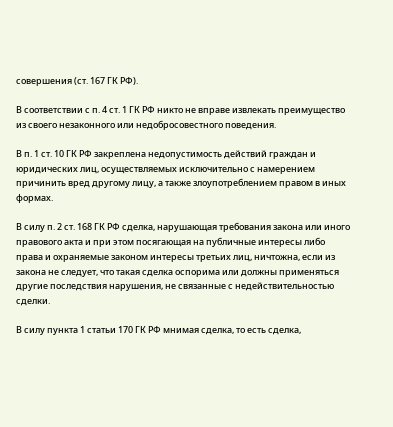совершения (ст. 167 ГК РФ).

В соответствии с п. 4 ст. 1 ГК РФ никто не вправе извлекать преимущество из своего незаконного или недобросовестного поведения.

В п. 1 ст. 10 ГК РФ закреплена недопустимость действий граждан и юридических лиц, осуществляемых исключительно с намерением причинить вред другому лицу, а также злоупотреблением правом в иных формах.

В силу п. 2 ст. 168 ГК РФ сделка, нарушающая требования закона или иного правового акта и при этом посягающая на публичные интересы либо права и охраняемые законом интересы третьих лиц, ничтожна, если из закона не следует, что такая сделка оспорима или должны применяться другие последствия нарушения, не связанные с недействительностью сделки.

В силу пункта 1 статьи 170 ГК РФ мнимая сделка, то есть сделка,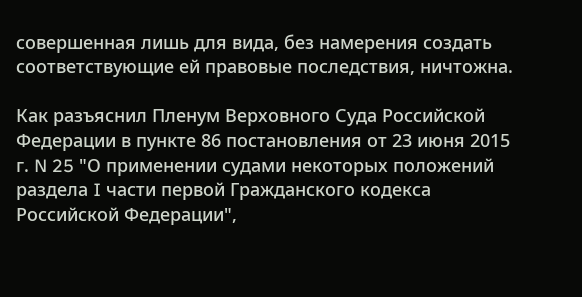совершенная лишь для вида, без намерения создать соответствующие ей правовые последствия, ничтожна.

Как разъяснил Пленум Верховного Суда Российской Федерации в пункте 86 постановления от 23 июня 2015 г. N 25 "О применении судами некоторых положений раздела I части первой Гражданского кодекса Российской Федерации",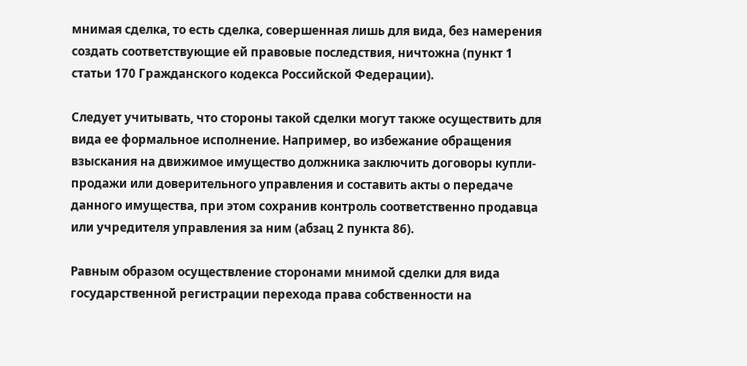мнимая сделка, то есть сделка, совершенная лишь для вида, без намерения создать соответствующие ей правовые последствия, ничтожна (пункт 1 статьи 170 Гражданского кодекса Российской Федерации).

Следует учитывать, что стороны такой сделки могут также осуществить для вида ее формальное исполнение. Например, во избежание обращения взыскания на движимое имущество должника заключить договоры купли-продажи или доверительного управления и составить акты о передаче данного имущества, при этом сохранив контроль соответственно продавца или учредителя управления за ним (абзац 2 пункта 86).

Равным образом осуществление сторонами мнимой сделки для вида государственной регистрации перехода права собственности на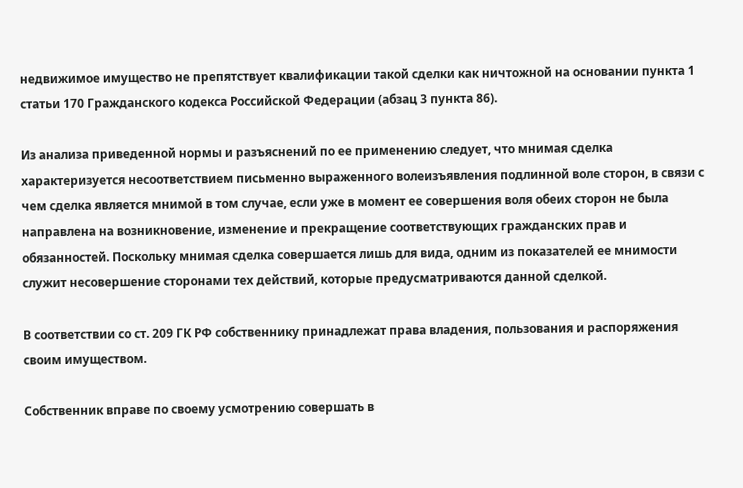недвижимое имущество не препятствует квалификации такой сделки как ничтожной на основании пункта 1 статьи 170 Гражданского кодекса Российской Федерации (абзац 3 пункта 86).

Из анализа приведенной нормы и разъяснений по ее применению следует, что мнимая сделка характеризуется несоответствием письменно выраженного волеизъявления подлинной воле сторон, в связи с чем сделка является мнимой в том случае, если уже в момент ее совершения воля обеих сторон не была направлена на возникновение, изменение и прекращение соответствующих гражданских прав и обязанностей. Поскольку мнимая сделка совершается лишь для вида, одним из показателей ее мнимости служит несовершение сторонами тех действий, которые предусматриваются данной сделкой.

В соответствии со ст. 209 ГК РФ собственнику принадлежат права владения, пользования и распоряжения своим имуществом.

Собственник вправе по своему усмотрению совершать в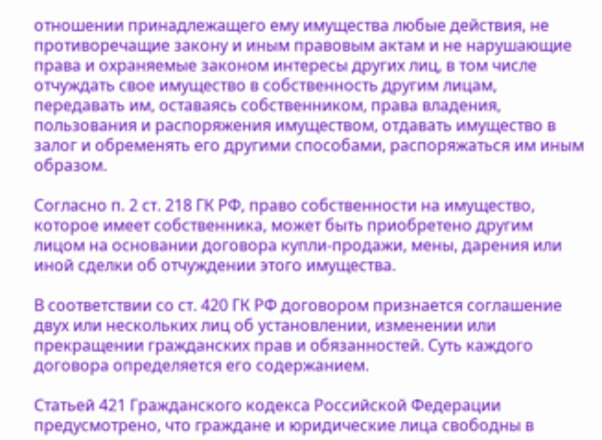отношении принадлежащего ему имущества любые действия, не противоречащие закону и иным правовым актам и не нарушающие права и охраняемые законом интересы других лиц, в том числе отчуждать свое имущество в собственность другим лицам, передавать им, оставаясь собственником, права владения, пользования и распоряжения имуществом, отдавать имущество в залог и обременять его другими способами, распоряжаться им иным образом.

Согласно п. 2 ст. 218 ГК РФ, право собственности на имущество, которое имеет собственника, может быть приобретено другим лицом на основании договора купли-продажи, мены, дарения или иной сделки об отчуждении этого имущества.

В соответствии со ст. 420 ГК РФ договором признается соглашение двух или нескольких лиц об установлении, изменении или прекращении гражданских прав и обязанностей. Суть каждого договора определяется его содержанием.

Статьей 421 Гражданского кодекса Российской Федерации предусмотрено, что граждане и юридические лица свободны в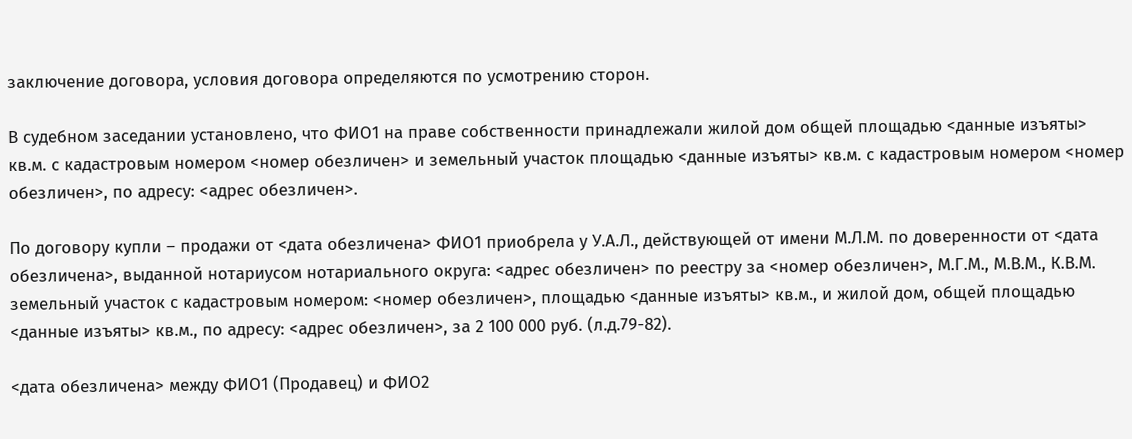заключение договора, условия договора определяются по усмотрению сторон.

В судебном заседании установлено, что ФИО1 на праве собственности принадлежали жилой дом общей площадью <данные изъяты> кв.м. с кадастровым номером <номер обезличен> и земельный участок площадью <данные изъяты> кв.м. с кадастровым номером <номер обезличен>, по адресу: <адрес обезличен>.

По договору купли – продажи от <дата обезличена> ФИО1 приобрела у У.А.Л., действующей от имени М.Л.М. по доверенности от <дата обезличена>, выданной нотариусом нотариального округа: <адрес обезличен> по реестру за <номер обезличен>, М.Г.М., М.В.М., К.В.М. земельный участок с кадастровым номером: <номер обезличен>, площадью <данные изъяты> кв.м., и жилой дом, общей площадью <данные изъяты> кв.м., по адресу: <адрес обезличен>, за 2 100 000 руб. (л.д.79-82).

<дата обезличена> между ФИО1 (Продавец) и ФИО2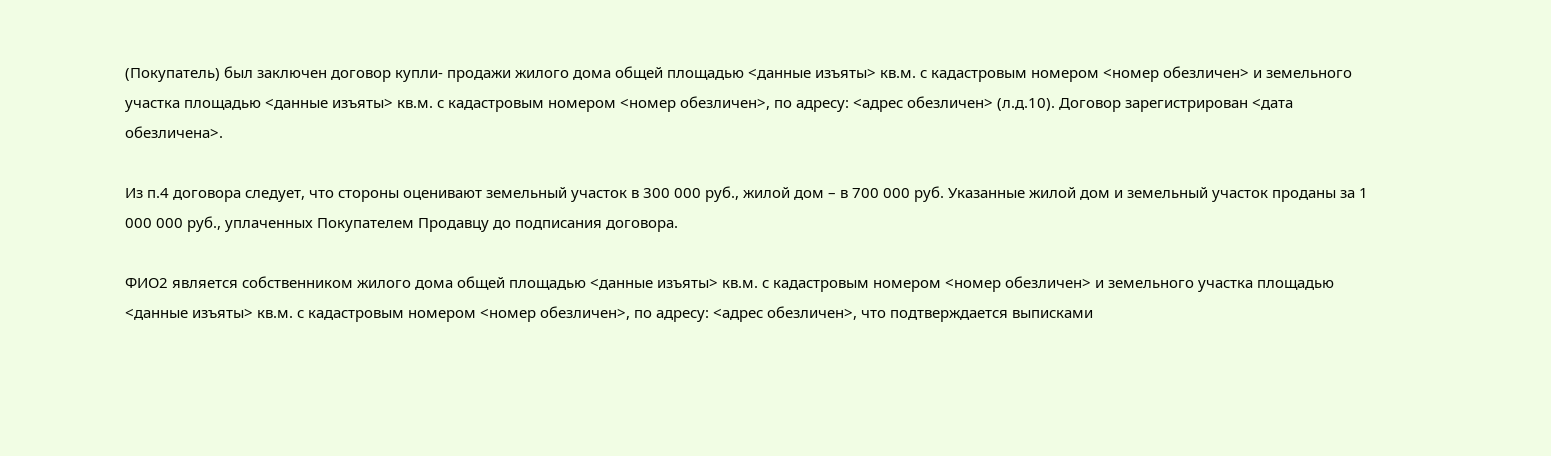(Покупатель) был заключен договор купли- продажи жилого дома общей площадью <данные изъяты> кв.м. с кадастровым номером <номер обезличен> и земельного участка площадью <данные изъяты> кв.м. с кадастровым номером <номер обезличен>, по адресу: <адрес обезличен> (л.д.10). Договор зарегистрирован <дата обезличена>.

Из п.4 договора следует, что стороны оценивают земельный участок в 300 000 руб., жилой дом – в 700 000 руб. Указанные жилой дом и земельный участок проданы за 1 000 000 руб., уплаченных Покупателем Продавцу до подписания договора.

ФИО2 является собственником жилого дома общей площадью <данные изъяты> кв.м. с кадастровым номером <номер обезличен> и земельного участка площадью <данные изъяты> кв.м. с кадастровым номером <номер обезличен>, по адресу: <адрес обезличен>, что подтверждается выписками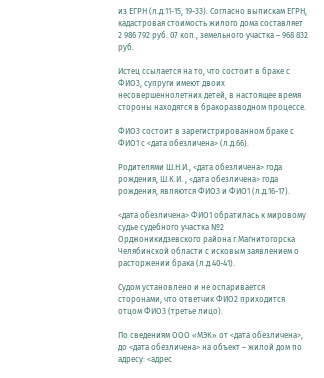из ЕГРН (л.д.11-15, 19-33). Согласно выпискам ЕГРН, кадастровая стоимость жилого дома составляет 2 986 792 руб. 07 коп., земельного участка – 968 832 руб.

Истец ссылается на то, что состоит в браке с ФИО3, супруги имеют двоих несовершеннолетних детей, в настоящее время стороны находятся в бракоразводном процессе.

ФИО3 состоит в зарегистрированном браке с ФИО1 с <дата обезличена> (л.д.66).

Родителями Ш.Н.И., <дата обезличена> года рождения, Ш.К.И. , <дата обезличена> года рождения, являются ФИО3 и ФИО1 (л.д.16-17).

<дата обезличена> ФИО1 обратилась к мировому судье судебного участка №2 Орджоникидзевского района г.Магнитогорска Челябинской области с исковым заявлением о расторжении брака (л.д.40-41).

Судом установлено и не оспаривается сторонами, что ответчик ФИО2 приходится отцом ФИО3 (третье лицо).

По сведениям ООО «МЭК» от <дата обезличена>, до <дата обезличена> на объект – жилой дом по адресу: <адрес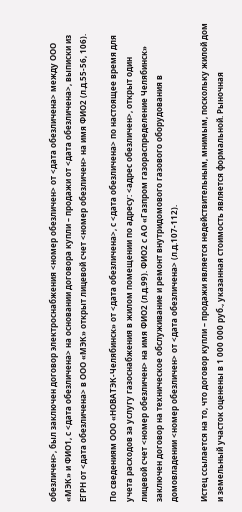обезличен>, был заключен договор электроснабжения <номер обезличен> от <дата обезличена> между ООО «МЭК» и ФИО1, с <дата обезличена> на основании договора купли – продажи от <дата обезличена>, выписки из ЕГРН от <дата обезличена> в ООО «МЭК» открыт лицевой счет <номер обезличен> на имя ФИО2 (л.д.55-56, 106).

По сведениям ООО «НОВАТЭК-Челябинск» от <дата обезличена>, с <дата обезличена> по настоящее время для учета расходов за услугу газоснабжения в жилом помещении по адресу: <адрес обезличен>, открыт один лицевой счет <номер обезличен> на имя ФИО2 (л.д.99). ФИО2 с АО «Газпром газораспределение Челябинск» заключен договор на техническое обслуживание и ремонт внутридомового газового оборудования в домовладении <номер обезличен> от <дата обезличена> (л.д.107-112).

Истец ссылается на то, что договор купли – продажи является недействительным, мнимым, поскольку жилой дом и земельный участок оценены в 1 000 000 руб., указанная стоимость является формальной. Рыночная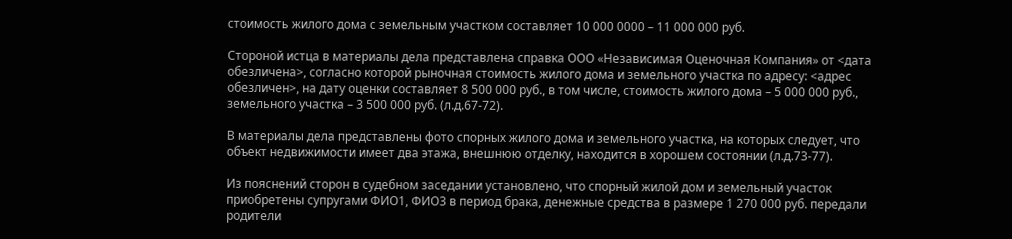стоимость жилого дома с земельным участком составляет 10 000 0000 – 11 000 000 руб.

Стороной истца в материалы дела представлена справка ООО «Независимая Оценочная Компания» от <дата обезличена>, согласно которой рыночная стоимость жилого дома и земельного участка по адресу: <адрес обезличен>, на дату оценки составляет 8 500 000 руб., в том числе, стоимость жилого дома – 5 000 000 руб., земельного участка – 3 500 000 руб. (л.д.67-72).

В материалы дела представлены фото спорных жилого дома и земельного участка, на которых следует, что объект недвижимости имеет два этажа, внешнюю отделку, находится в хорошем состоянии (л.д.73-77).

Из пояснений сторон в судебном заседании установлено, что спорный жилой дом и земельный участок приобретены супругами ФИО1, ФИО3 в период брака, денежные средства в размере 1 270 000 руб. передали родители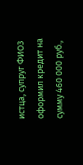истца, супруг ФИО3 оформил кредит на сумму 460 000 руб.,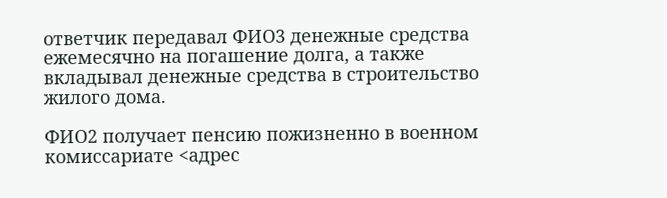ответчик передавал ФИО3 денежные средства ежемесячно на погашение долга, а также вкладывал денежные средства в строительство жилого дома.

ФИО2 получает пенсию пожизненно в военном комиссариате <адрес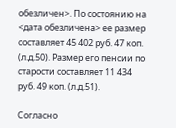обезличен>. По состоянию на <дата обезличена> ее размер составляет 45 402 руб. 47 коп. (л.д.50). Размер его пенсии по старости составляет 11 434 руб. 49 коп. (л.д.51).

Согласно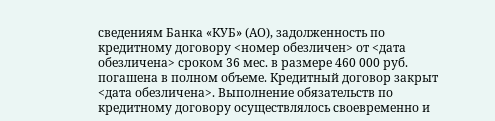сведениям Банка «КУБ» (АО), задолженность по кредитному договору <номер обезличен> от <дата обезличена> сроком 36 мес. в размере 460 000 руб. погашена в полном объеме. Кредитный договор закрыт <дата обезличена>. Выполнение обязательств по кредитному договору осуществлялось своевременно и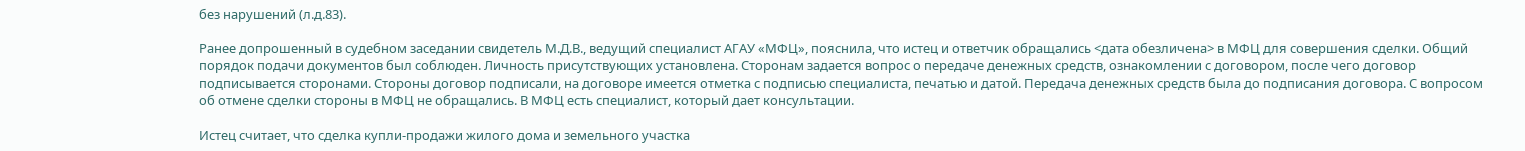без нарушений (л.д.83).

Ранее допрошенный в судебном заседании свидетель М.Д.В., ведущий специалист АГАУ «МФЦ», пояснила, что истец и ответчик обращались <дата обезличена> в МФЦ для совершения сделки. Общий порядок подачи документов был соблюден. Личность присутствующих установлена. Сторонам задается вопрос о передаче денежных средств, ознакомлении с договором, после чего договор подписывается сторонами. Стороны договор подписали, на договоре имеется отметка с подписью специалиста, печатью и датой. Передача денежных средств была до подписания договора. С вопросом об отмене сделки стороны в МФЦ не обращались. В МФЦ есть специалист, который дает консультации.

Истец считает, что сделка купли-продажи жилого дома и земельного участка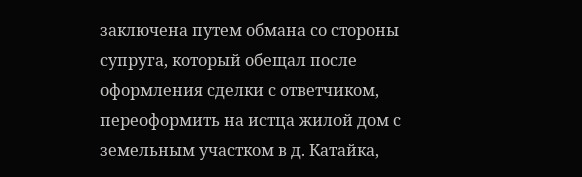заключена путем обмана со стороны супруга, который обещал после оформления сделки с ответчиком, переоформить на истца жилой дом с земельным участком в д. Катайка,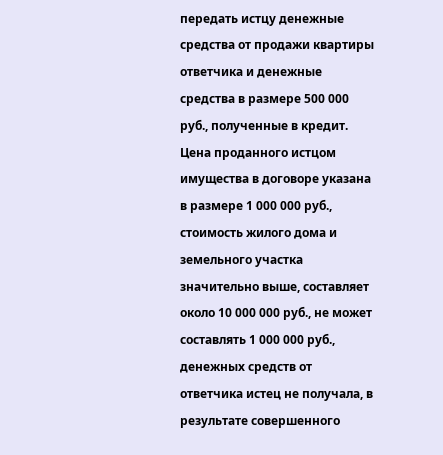передать истцу денежные средства от продажи квартиры ответчика и денежные средства в размере 500 000 руб., полученные в кредит. Цена проданного истцом имущества в договоре указана в размере 1 000 000 руб., стоимость жилого дома и земельного участка значительно выше, составляет около 10 000 000 руб., не может составлять 1 000 000 руб., денежных средств от ответчика истец не получала, в результате совершенного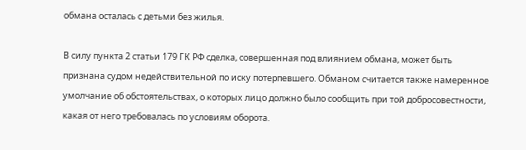обмана осталась с детьми без жилья.

В силу пункта 2 статьи 179 ГК РФ сделка, совершенная под влиянием обмана, может быть признана судом недействительной по иску потерпевшего. Обманом считается также намеренное умолчание об обстоятельствах, о которых лицо должно было сообщить при той добросовестности, какая от него требовалась по условиям оборота.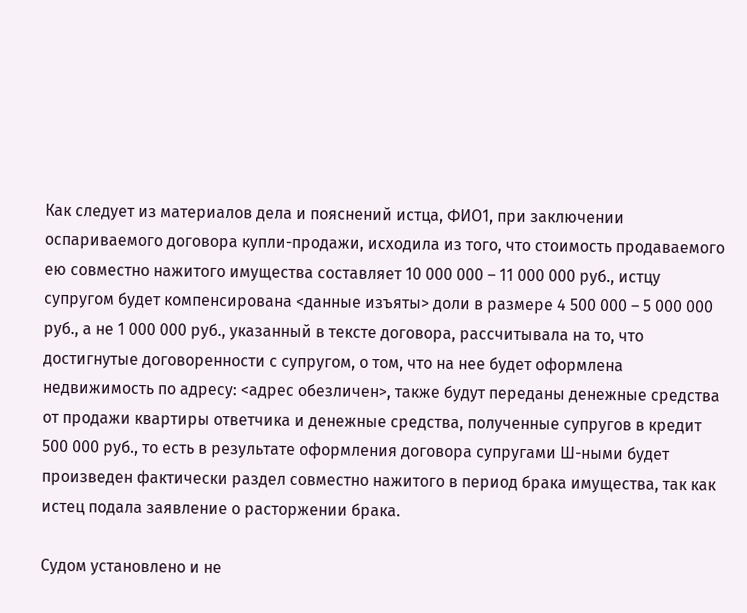Как следует из материалов дела и пояснений истца, ФИО1, при заключении оспариваемого договора купли-продажи, исходила из того, что стоимость продаваемого ею совместно нажитого имущества составляет 10 000 000 – 11 000 000 руб., истцу супругом будет компенсирована <данные изъяты> доли в размере 4 500 000 – 5 000 000 руб., а не 1 000 000 руб., указанный в тексте договора, рассчитывала на то, что достигнутые договоренности с супругом, о том, что на нее будет оформлена недвижимость по адресу: <адрес обезличен>, также будут переданы денежные средства от продажи квартиры ответчика и денежные средства, полученные супругов в кредит 500 000 руб., то есть в результате оформления договора супругами Ш-ными будет произведен фактически раздел совместно нажитого в период брака имущества, так как истец подала заявление о расторжении брака.

Судом установлено и не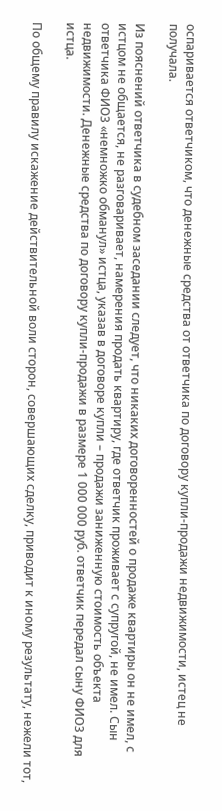оспаривается ответчиком, что денежные средства от ответчика по договору купли-продажи недвижимости, истец не получала.

Из пояснений ответчика в судебном заседании следует, что никаких договоренностей о продаже квартиры он не имел, с истцом не общается, не разговаривает, намерения продать квартиру, где ответчик проживает с супругой, не имел. Сын ответчика ФИО3 «немножко обманул» истца, указав в договоре купли – продажи заниженную стоимость объекта недвижимости. Денежные средства по договору купли-продажи в размере 1 000 000 руб. ответчик передал сыну ФИО3 для истца.

По общему правилу искажение действительной воли сторон, совершающих сделку, приводит к иному результату, нежели тот,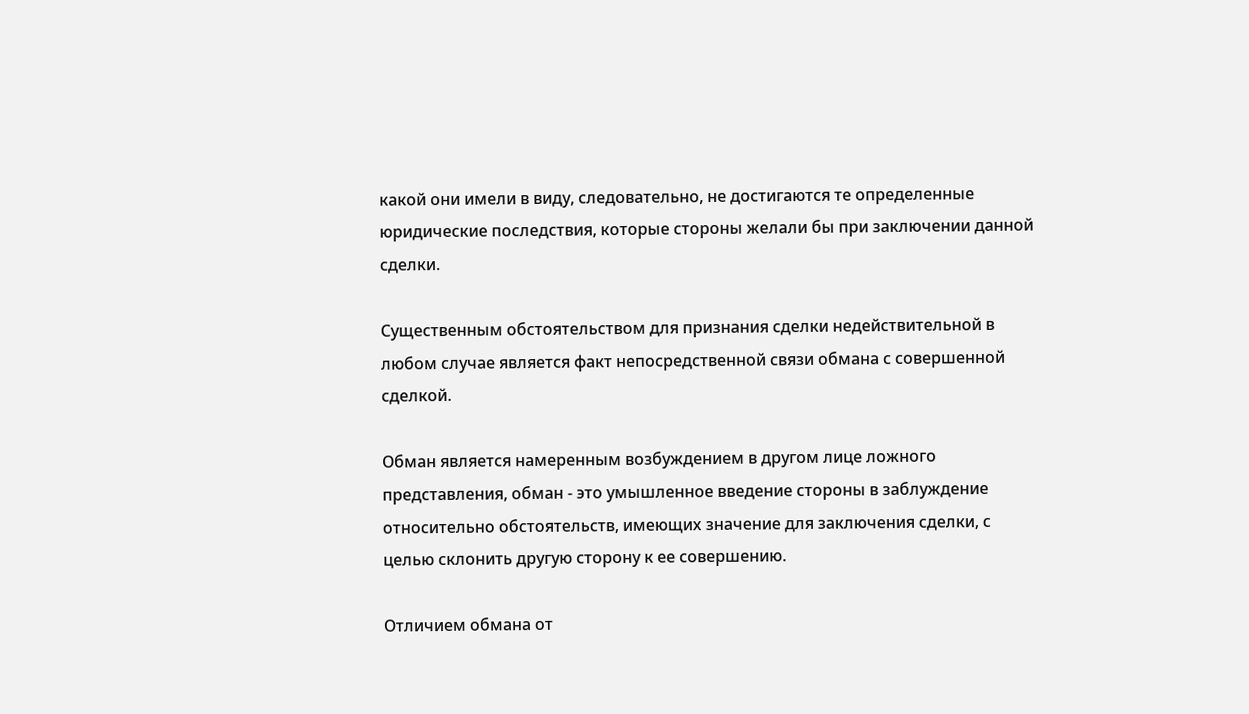какой они имели в виду, следовательно, не достигаются те определенные юридические последствия, которые стороны желали бы при заключении данной сделки.

Существенным обстоятельством для признания сделки недействительной в любом случае является факт непосредственной связи обмана с совершенной сделкой.

Обман является намеренным возбуждением в другом лице ложного представления, обман - это умышленное введение стороны в заблуждение относительно обстоятельств, имеющих значение для заключения сделки, с целью склонить другую сторону к ее совершению.

Отличием обмана от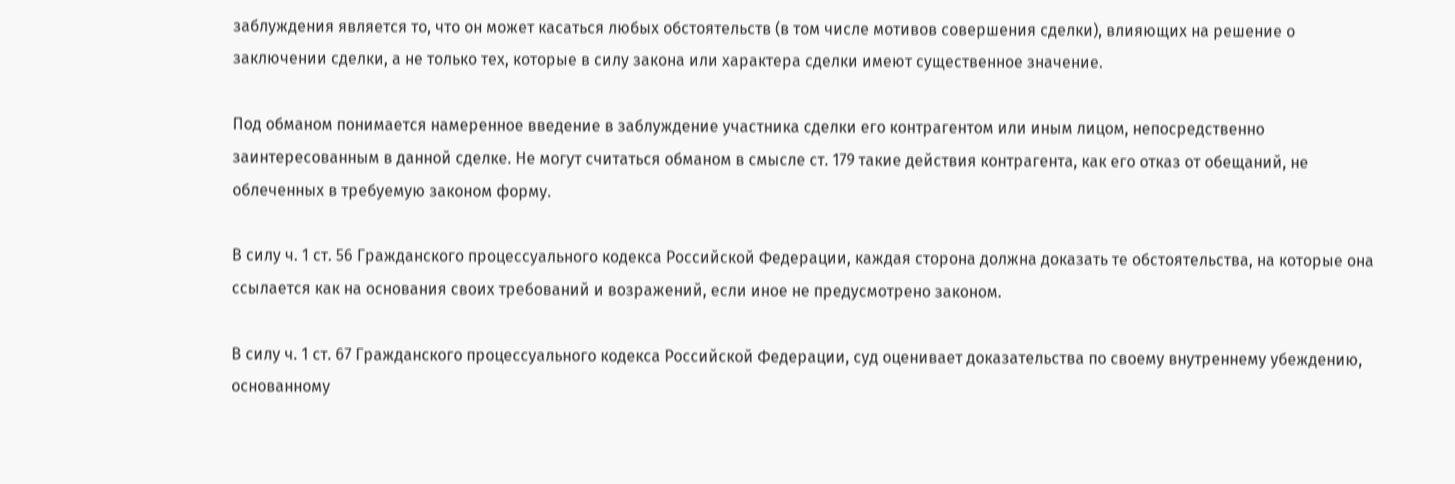заблуждения является то, что он может касаться любых обстоятельств (в том числе мотивов совершения сделки), влияющих на решение о заключении сделки, а не только тех, которые в силу закона или характера сделки имеют существенное значение.

Под обманом понимается намеренное введение в заблуждение участника сделки его контрагентом или иным лицом, непосредственно заинтересованным в данной сделке. Не могут считаться обманом в смысле ст. 179 такие действия контрагента, как его отказ от обещаний, не облеченных в требуемую законом форму.

В силу ч. 1 ст. 56 Гражданского процессуального кодекса Российской Федерации, каждая сторона должна доказать те обстоятельства, на которые она ссылается как на основания своих требований и возражений, если иное не предусмотрено законом.

В силу ч. 1 ст. 67 Гражданского процессуального кодекса Российской Федерации, суд оценивает доказательства по своему внутреннему убеждению, основанному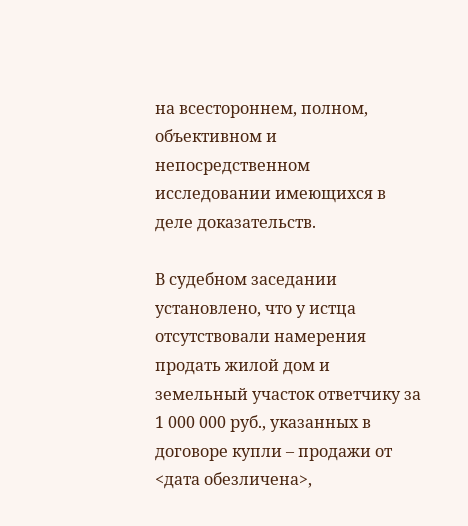на всестороннем, полном, объективном и непосредственном исследовании имеющихся в деле доказательств.

В судебном заседании установлено, что у истца отсутствовали намерения продать жилой дом и земельный участок ответчику за 1 000 000 руб., указанных в договоре купли – продажи от <дата обезличена>,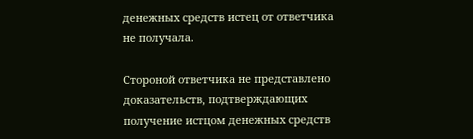денежных средств истец от ответчика не получала.

Стороной ответчика не представлено доказательств, подтверждающих получение истцом денежных средств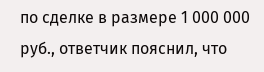по сделке в размере 1 000 000 руб., ответчик пояснил, что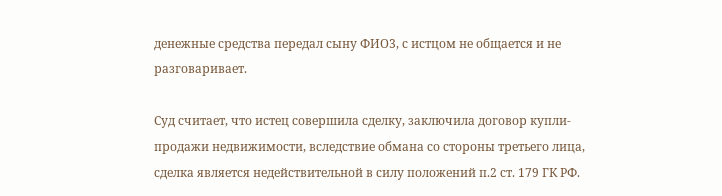денежные средства передал сыну ФИО3, с истцом не общается и не разговаривает.

Суд считает, что истец совершила сделку, заключила договор купли- продажи недвижимости, вследствие обмана со стороны третьего лица, сделка является недействительной в силу положений п.2 ст. 179 ГК РФ.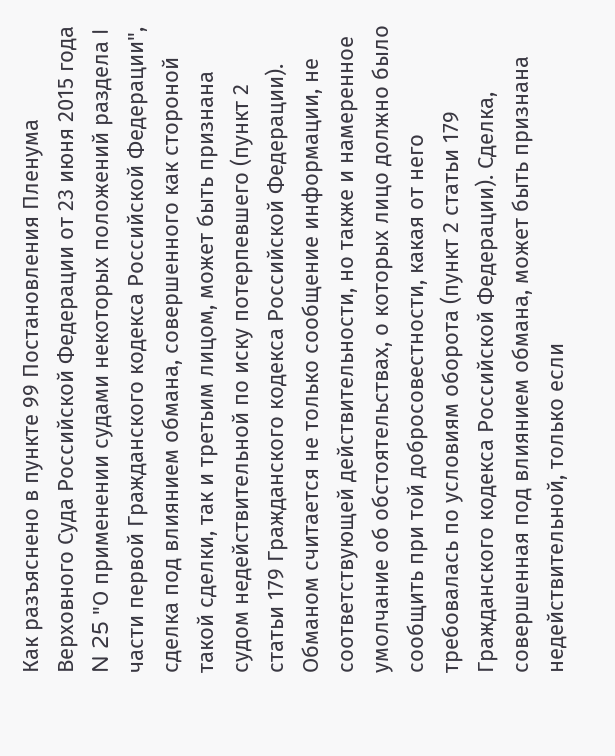Как разъяснено в пункте 99 Постановления Пленума Верховного Суда Российской Федерации от 23 июня 2015 года N 25 "О применении судами некоторых положений раздела I части первой Гражданского кодекса Российской Федерации", сделка под влиянием обмана, совершенного как стороной такой сделки, так и третьим лицом, может быть признана судом недействительной по иску потерпевшего (пункт 2 статьи 179 Гражданского кодекса Российской Федерации). Обманом считается не только сообщение информации, не соответствующей действительности, но также и намеренное умолчание об обстоятельствах, о которых лицо должно было сообщить при той добросовестности, какая от него требовалась по условиям оборота (пункт 2 статьи 179 Гражданского кодекса Российской Федерации). Сделка, совершенная под влиянием обмана, может быть признана недействительной, только если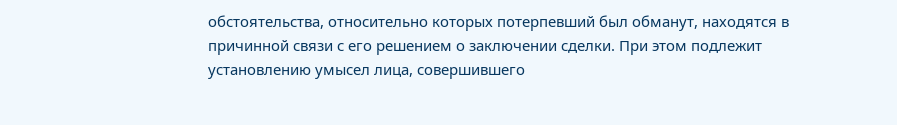обстоятельства, относительно которых потерпевший был обманут, находятся в причинной связи с его решением о заключении сделки. При этом подлежит установлению умысел лица, совершившего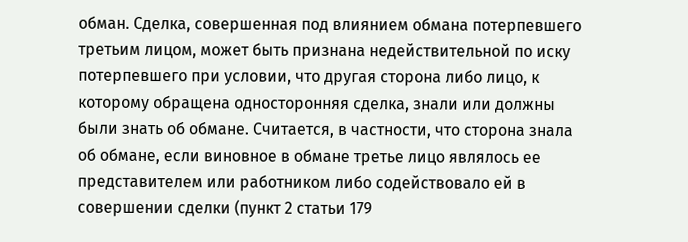обман. Сделка, совершенная под влиянием обмана потерпевшего третьим лицом, может быть признана недействительной по иску потерпевшего при условии, что другая сторона либо лицо, к которому обращена односторонняя сделка, знали или должны были знать об обмане. Считается, в частности, что сторона знала об обмане, если виновное в обмане третье лицо являлось ее представителем или работником либо содействовало ей в совершении сделки (пункт 2 статьи 179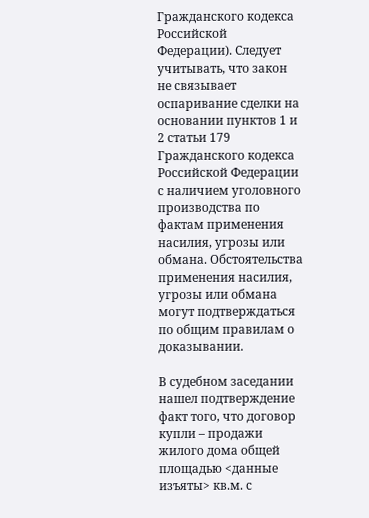Гражданского кодекса Российской Федерации). Следует учитывать, что закон не связывает оспаривание сделки на основании пунктов 1 и 2 статьи 179 Гражданского кодекса Российской Федерации с наличием уголовного производства по фактам применения насилия, угрозы или обмана. Обстоятельства применения насилия, угрозы или обмана могут подтверждаться по общим правилам о доказывании.

В судебном заседании нашел подтверждение факт того, что договор купли – продажи жилого дома общей площадью <данные изъяты> кв.м. с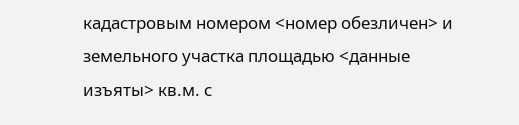кадастровым номером <номер обезличен> и земельного участка площадью <данные изъяты> кв.м. с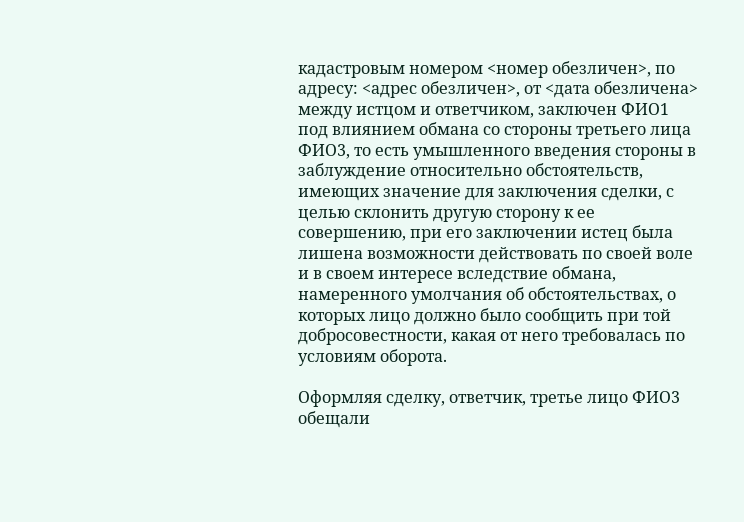кадастровым номером <номер обезличен>, по адресу: <адрес обезличен>, от <дата обезличена> между истцом и ответчиком, заключен ФИО1 под влиянием обмана со стороны третьего лица ФИО3, то есть умышленного введения стороны в заблуждение относительно обстоятельств, имеющих значение для заключения сделки, с целью склонить другую сторону к ее совершению, при его заключении истец была лишена возможности действовать по своей воле и в своем интересе вследствие обмана, намеренного умолчания об обстоятельствах, о которых лицо должно было сообщить при той добросовестности, какая от него требовалась по условиям оборота.

Оформляя сделку, ответчик, третье лицо ФИО3 обещали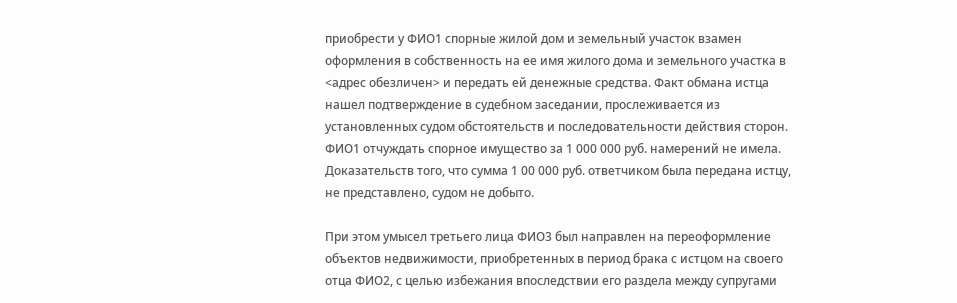приобрести у ФИО1 спорные жилой дом и земельный участок взамен оформления в собственность на ее имя жилого дома и земельного участка в <адрес обезличен> и передать ей денежные средства. Факт обмана истца нашел подтверждение в судебном заседании, прослеживается из установленных судом обстоятельств и последовательности действия сторон. ФИО1 отчуждать спорное имущество за 1 000 000 руб. намерений не имела. Доказательств того, что сумма 1 00 000 руб. ответчиком была передана истцу, не представлено, судом не добыто.

При этом умысел третьего лица ФИО3 был направлен на переоформление объектов недвижимости, приобретенных в период брака с истцом на своего отца ФИО2, с целью избежания впоследствии его раздела между супругами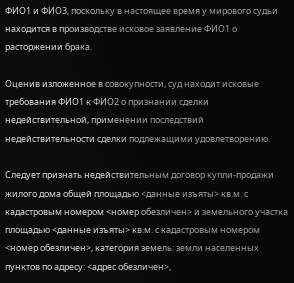ФИО1 и ФИО3, поскольку в настоящее время у мирового судьи находится в производстве исковое заявление ФИО1 о расторжении брака.

Оценив изложенное в совокупности, суд находит исковые требования ФИО1 к ФИО2 о признании сделки недействительной, применении последствий недействительности сделки подлежащими удовлетворению.

Следует признать недействительным договор купли-продажи жилого дома общей площадью <данные изъяты> кв.м. с кадастровым номером <номер обезличен> и земельного участка площадью <данные изъяты> кв.м. с кадастровым номером <номер обезличен>, категория земель: земли населенных пунктов по адресу: <адрес обезличен>,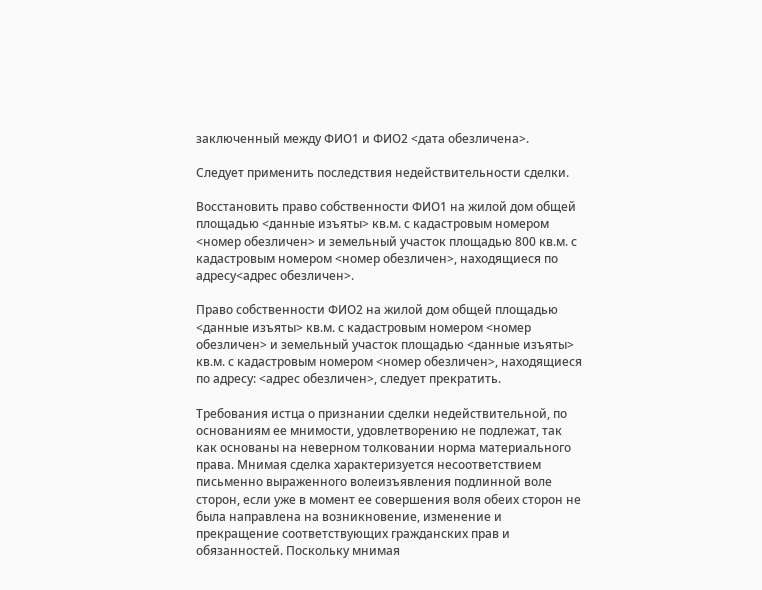заключенный между ФИО1 и ФИО2 <дата обезличена>.

Следует применить последствия недействительности сделки.

Восстановить право собственности ФИО1 на жилой дом общей площадью <данные изъяты> кв.м. с кадастровым номером <номер обезличен> и земельный участок площадью 800 кв.м. с кадастровым номером <номер обезличен>, находящиеся по адресу<адрес обезличен>.

Право собственности ФИО2 на жилой дом общей площадью <данные изъяты> кв.м. с кадастровым номером <номер обезличен> и земельный участок площадью <данные изъяты> кв.м. с кадастровым номером <номер обезличен>, находящиеся по адресу: <адрес обезличен>, следует прекратить.

Требования истца о признании сделки недействительной, по основаниям ее мнимости, удовлетворению не подлежат, так как основаны на неверном толковании норма материального права. Мнимая сделка характеризуется несоответствием письменно выраженного волеизъявления подлинной воле сторон, если уже в момент ее совершения воля обеих сторон не была направлена на возникновение, изменение и прекращение соответствующих гражданских прав и обязанностей. Поскольку мнимая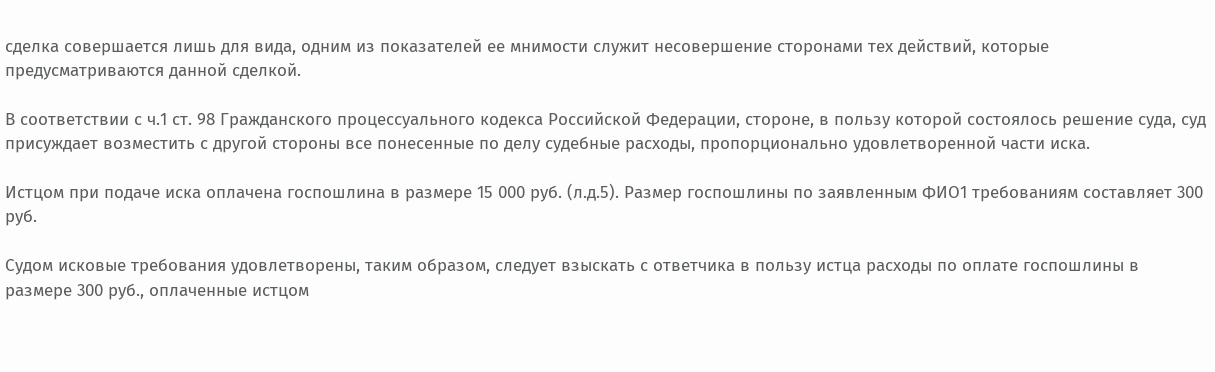сделка совершается лишь для вида, одним из показателей ее мнимости служит несовершение сторонами тех действий, которые предусматриваются данной сделкой.

В соответствии с ч.1 ст. 98 Гражданского процессуального кодекса Российской Федерации, стороне, в пользу которой состоялось решение суда, суд присуждает возместить с другой стороны все понесенные по делу судебные расходы, пропорционально удовлетворенной части иска.

Истцом при подаче иска оплачена госпошлина в размере 15 000 руб. (л.д.5). Размер госпошлины по заявленным ФИО1 требованиям составляет 300 руб.

Судом исковые требования удовлетворены, таким образом, следует взыскать с ответчика в пользу истца расходы по оплате госпошлины в размере 300 руб., оплаченные истцом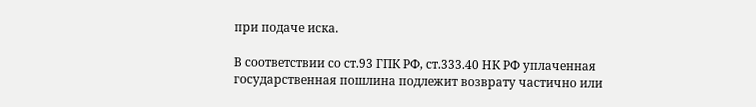при подаче иска.

В соответствии со ст.93 ГПК РФ, ст.333.40 НК РФ уплаченная государственная пошлина подлежит возврату частично или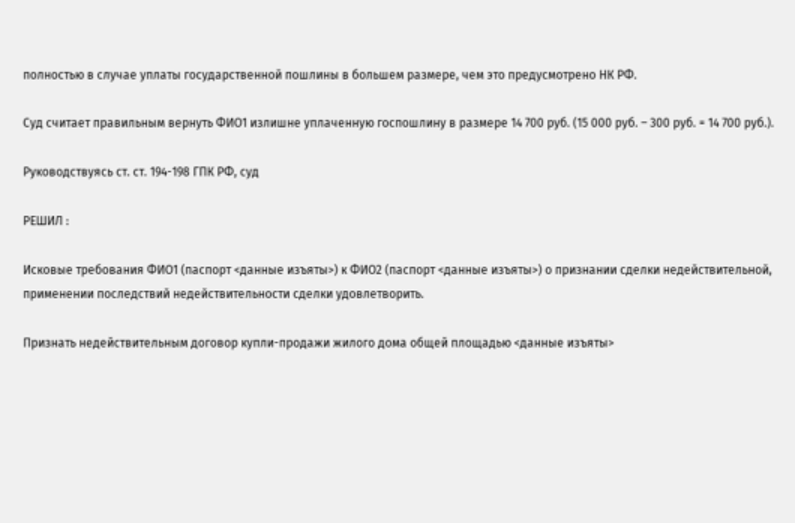полностью в случае уплаты государственной пошлины в большем размере, чем это предусмотрено НК РФ.

Суд считает правильным вернуть ФИО1 излишне уплаченную госпошлину в размере 14 700 руб. (15 000 руб. – 300 руб. = 14 700 руб.).

Руководствуясь ст. ст. 194-198 ГПК РФ, суд

РЕШИЛ :

Исковые требования ФИО1 (паспорт <данные изъяты>) к ФИО2 (паспорт <данные изъяты>) о признании сделки недействительной, применении последствий недействительности сделки удовлетворить.

Признать недействительным договор купли-продажи жилого дома общей площадью <данные изъяты>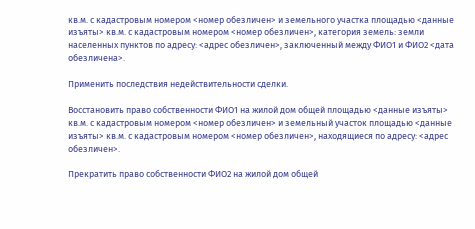кв.м. с кадастровым номером <номер обезличен> и земельного участка площадью <данные изъяты> кв.м. с кадастровым номером <номер обезличен>, категория земель: земли населенных пунктов по адресу: <адрес обезличен>, заключенный между ФИО1 и ФИО2 <дата обезличена>.

Применить последствия недействительности сделки.

Восстановить право собственности ФИО1 на жилой дом общей площадью <данные изъяты> кв.м. с кадастровым номером <номер обезличен> и земельный участок площадью <данные изъяты> кв.м. с кадастровым номером <номер обезличен>, находящиеся по адресу: <адрес обезличен>.

Прекратить право собственности ФИО2 на жилой дом общей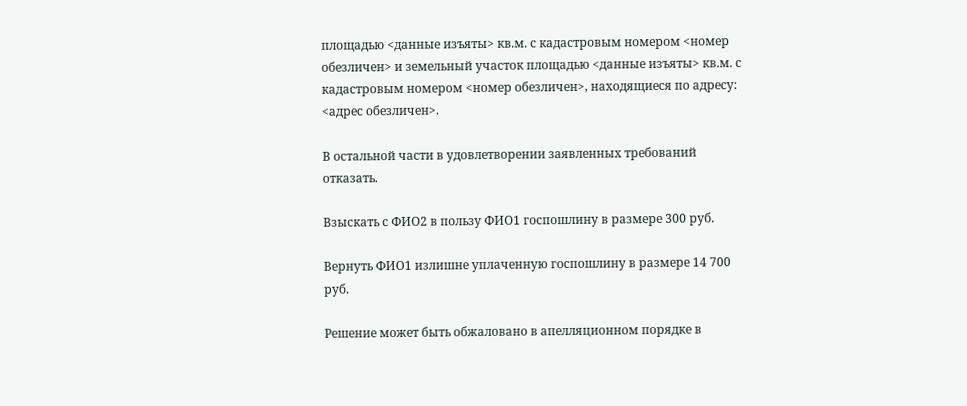площадью <данные изъяты> кв.м. с кадастровым номером <номер обезличен> и земельный участок площадью <данные изъяты> кв.м. с кадастровым номером <номер обезличен>, находящиеся по адресу: <адрес обезличен>.

В остальной части в удовлетворении заявленных требований отказать.

Взыскать с ФИО2 в пользу ФИО1 госпошлину в размере 300 руб.

Вернуть ФИО1 излишне уплаченную госпошлину в размере 14 700 руб.

Решение может быть обжаловано в апелляционном порядке в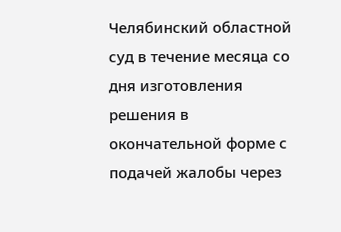Челябинский областной суд в течение месяца со дня изготовления решения в окончательной форме с подачей жалобы через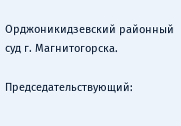Орджоникидзевский районный суд г. Магнитогорска.

Председательствующий: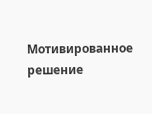Мотивированное решение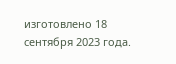изготовлено 18 сентября 2023 года.